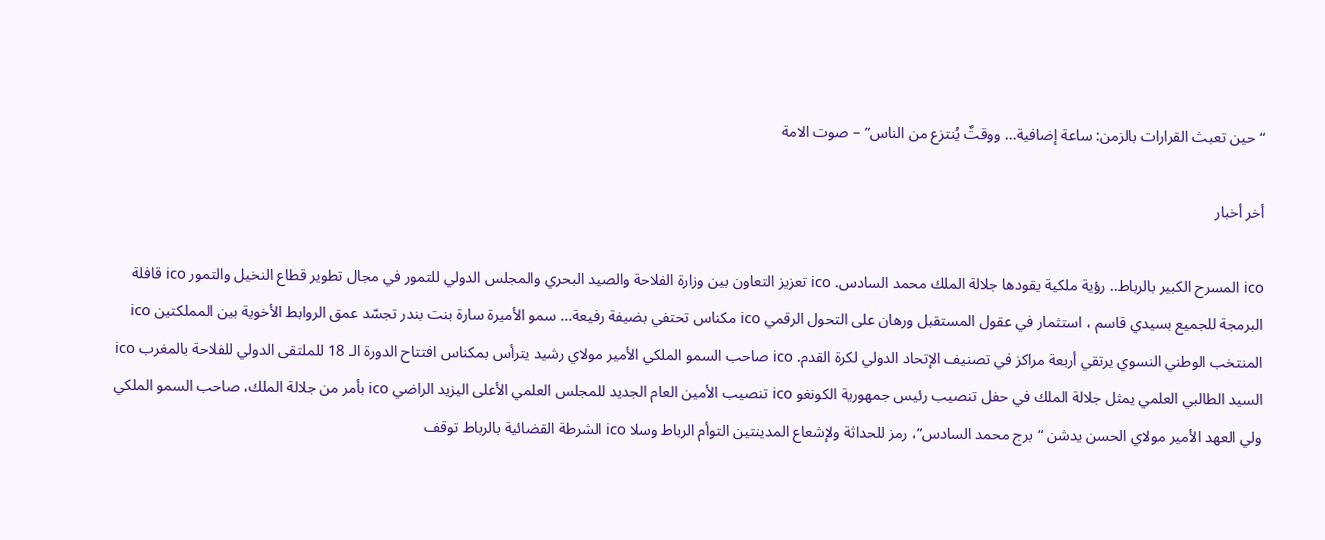“حين تعبث القرارات بالزمن: ساعة إضافية… ووقتٌ يُنتزع من الناس” – صوت الامة

أخر أخبار

ico المسرح الكبير بالرباط.. رؤية ملكية يقودها جلالة الملك محمد السادس. ico تعزيز التعاون بين وزارة الفلاحة والصيد البحري والمجلس الدولي للتمور في مجال تطوير قطاع النخيل والتمور ico قافلة البرمجة للجميع بسيدي قاسم ، استثمار في عقول المستقبل ورهان على التحول الرقمي ico مكناس تحتفي بضيفة رفيعة… سمو الأميرة سارة بنت بندر تجسّد عمق الروابط الأخوية بين المملكتين ico المنتخب الوطني النسوي يرتقي أربعة مراكز في تصنيف الإتحاد الدولي لكرة القدم. ico صاحب السمو الملكي الأمير مولاي رشيد يترأس بمكناس افتتاح الدورة الـ 18 للملتقى الدولي للفلاحة بالمغرب ico السيد الطالبي العلمي يمثل جلالة الملك في حفل تنصيب رئيس جمهورية الكونغو ico تنصيب الأمين العام الجديد للمجلس العلمي الأعلى اليزيد الراضي ico بأمر من جلالة الملك، صاحب السمو الملكي ولي العهد الأمير مولاي الحسن يدشن “برج محمد السادس”، رمز للحداثة ولإشعاع المدينتين التوأم الرباط وسلا ico الشرطة القضائية بالرباط توقف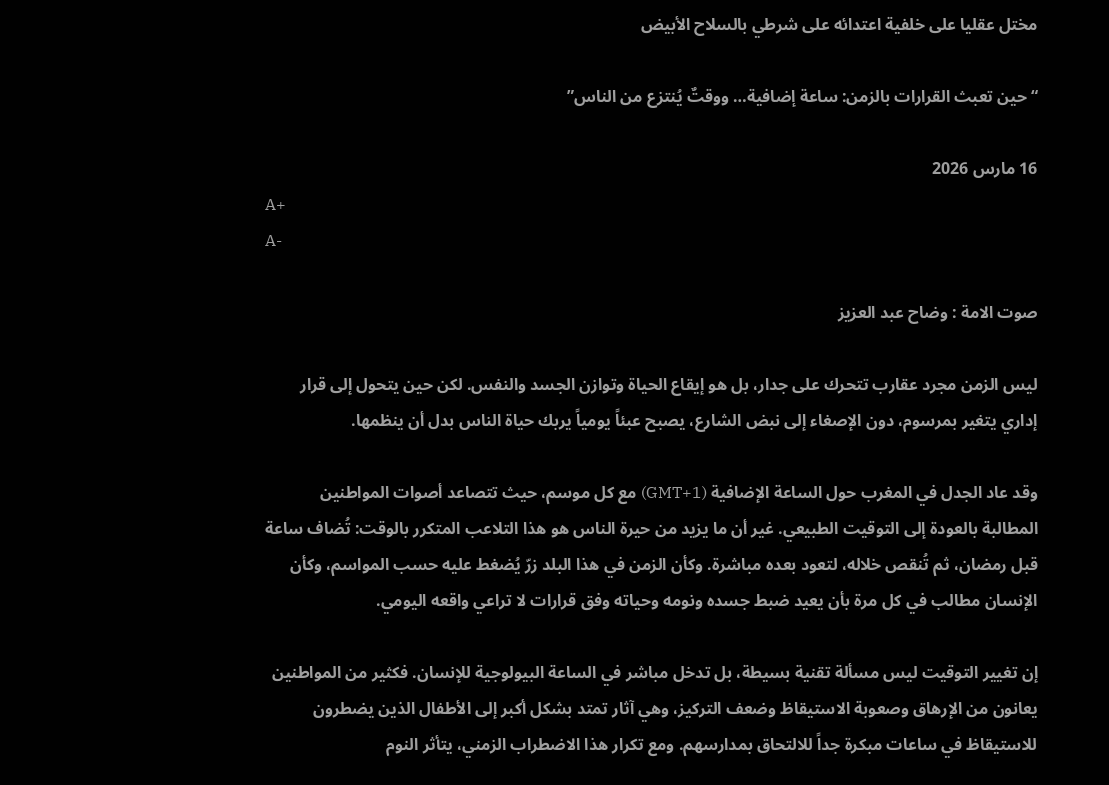مختل عقليا على خلفية اعتدائه على شرطي بالسلاح الأبيض

“حين تعبث القرارات بالزمن: ساعة إضافية… ووقتٌ يُنتزع من الناس”

16 مارس 2026
A+
A-

صوت الامة : وضاح عبد العزيز

ليس الزمن مجرد عقارب تتحرك على جدار، بل هو إيقاع الحياة وتوازن الجسد والنفس. لكن حين يتحول إلى قرار إداري يتغير بمرسوم، دون الإصغاء إلى نبض الشارع، يصبح عبئاً يومياً يربك حياة الناس بدل أن ينظمها.

وقد عاد الجدل في المغرب حول الساعة الإضافية (GMT+1) مع كل موسم، حيث تتصاعد أصوات المواطنين المطالبة بالعودة إلى التوقيت الطبيعي. غير أن ما يزيد من حيرة الناس هو هذا التلاعب المتكرر بالوقت: تُضاف ساعة قبل رمضان، ثم تُنقص خلاله، لتعود بعده مباشرة. وكأن الزمن في هذا البلد زرّ يُضغط عليه حسب المواسم، وكأن الإنسان مطالب في كل مرة بأن يعيد ضبط جسده ونومه وحياته وفق قرارات لا تراعي واقعه اليومي.

إن تغيير التوقيت ليس مسألة تقنية بسيطة، بل تدخل مباشر في الساعة البيولوجية للإنسان. فكثير من المواطنين يعانون من الإرهاق وصعوبة الاستيقاظ وضعف التركيز، وهي آثار تمتد بشكل أكبر إلى الأطفال الذين يضطرون للاستيقاظ في ساعات مبكرة جداً للالتحاق بمدارسهم. ومع تكرار هذا الاضطراب الزمني، يتأثر النوم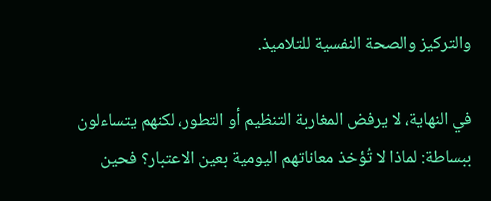والتركيز والصحة النفسية للتلاميذ.

في النهاية، لا يرفض المغاربة التنظيم أو التطور، لكنهم يتساءلون ببساطة: لماذا لا تُؤخذ معاناتهم اليومية بعين الاعتبار؟ فحين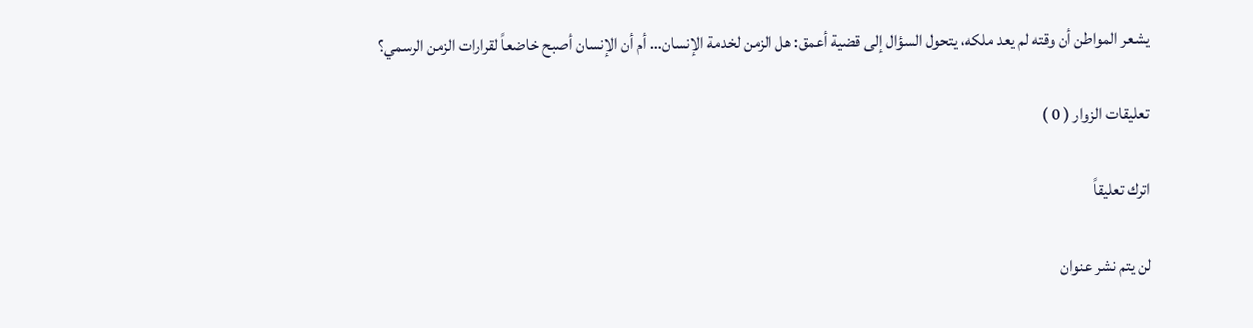يشعر المواطن أن وقته لم يعد ملكه، يتحول السؤال إلى قضية أعمق: هل الزمن لخدمة الإنسان… أم أن الإنسان أصبح خاضعاً لقرارات الزمن الرسمي؟

تعليقات الزوار ( 0 )

اترك تعليقاً

لن يتم نشر عنوان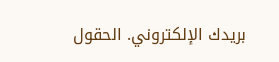بريدك الإلكتروني. الحقول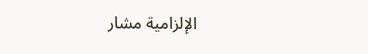الإلزامية مشار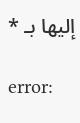إليها بـ *

error: